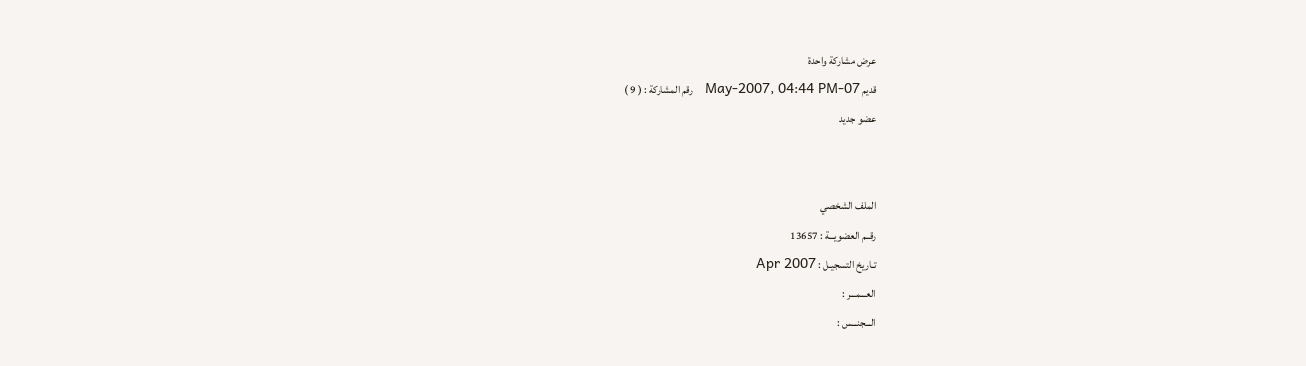عرض مشاركة واحدة
قديم 07-May-2007, 04:44 PM   رقم المشاركة : ( 9 )
عضو جديد


الملف الشخصي
رقــم العضويـــة : 13657
تـاريخ التسجيـل : Apr 2007
العـــمـــر :
الـــجنـــس :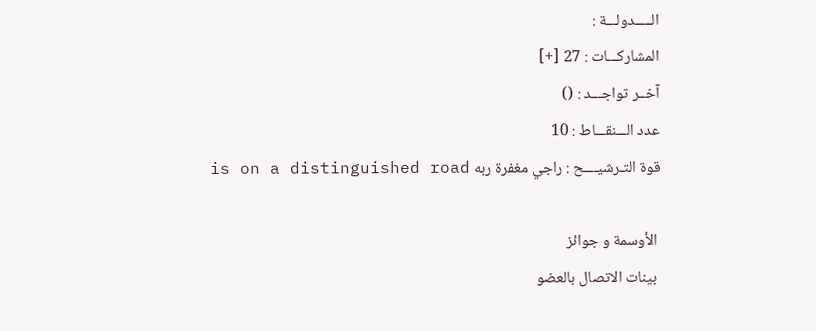الـــــدولـــة :
المشاركـــات : 27 [+]
آخــر تواجـــد : ()
عدد الـــنقـــاط : 10
قوة التـرشيــــح : راجي مغفرة ربه is on a distinguished road

 الأوسمة و جوائز
 بينات الاتصال بالعضو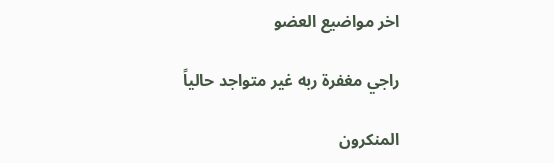اخر مواضيع العضو

راجي مغفرة ربه غير متواجد حالياً

المنكرون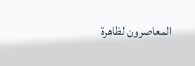المعاصرون لظاهرة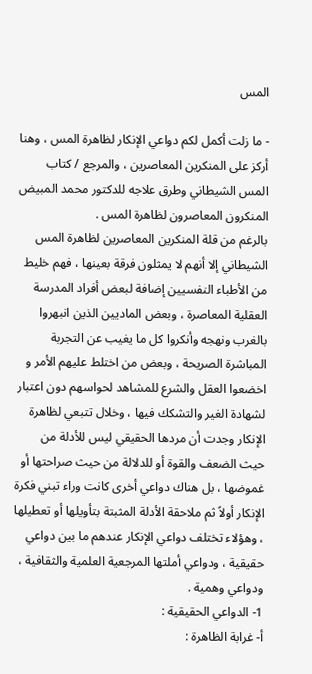المس

- ما زلت أكمل لكم دواعي الإنكار لظاهرة المس ، وهنا أركز على المنكرين المعاصرين ، والمرجع / كتاب المس الشيطاني وطرق علاجه للدكتور محمد المبيض
المنكرون المعاصرون لظاهرة المس .
بالرغم من قلة المنكرين المعاصرين لظاهرة المس الشيطاني إلا أنهم لا يمثلون فرقة بعينها ، فهم خليط من الأطباء النفسيين إضافة لبعض أفراد المدرسة العقلية المعاصرة ، وبعض الماديين الذين انبهروا بالغرب ونهجه وأنكروا كل ما يغيب عن التجربة المباشرة الصريحة ، وبعض من اختلط عليهم الأمر و اخضعوا العقل والشرع للمشاهد لحواسهم دون اعتبار لشهادة الغير والتشكك فيها ، وخلال تتبعي لظاهرة الإنكار وجدت أن مردها الحقيقي ليس للأدلة من حيث الضعف والقوة أو للدلالة من حيث صراحتها أو غموضها ، بل هناك دواعي أخرى كانت وراء تبني فكرة الإنكار أولاً ثم ملاحقة الأدلة المثبتة بتأويلها أو تعطيلها ، وهؤلاء تختلف دواعي الإنكار عندهم ما بين دواعي حقيقية ، ودواعي أملتها المرجعية العلمية والثقافية ، ودواعي وهمية .
1- الدواعي الحقيقية :
أ- غرابة الظاهرة :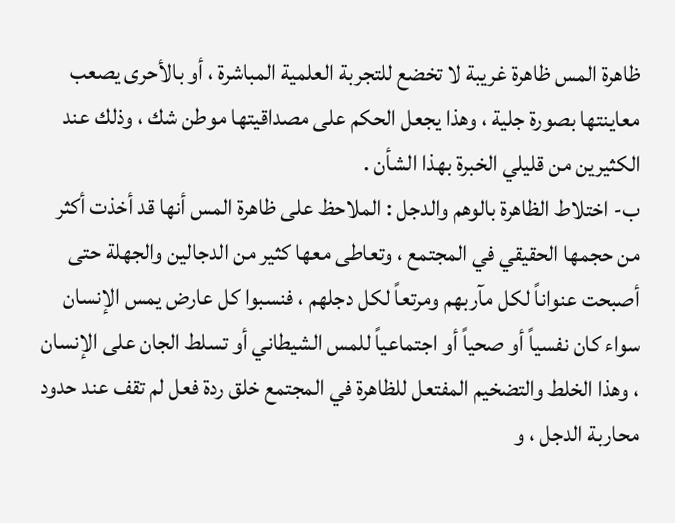ظاهرة المس ظاهرة غريبة لا تخضع للتجربة العلمية المباشرة ، أو بالأحرى يصعب معاينتها بصورة جلية ، وهذا يجعل الحكم على مصداقيتها موطن شك ، وذلك عند الكثيرين من قليلي الخبرة بهذا الشأن .
ب- اختلاط الظاهرة بالوهم والدجل : الملاحظ على ظاهرة المس أنها قد أخذت أكثر من حجمها الحقيقي في المجتمع ، وتعاطى معها كثير من الدجالين والجهلة حتى أصبحت عنواناً لكل مآربهم ومرتعاً لكل دجلهم ، فنسبوا كل عارض يمس الإنسان سواء كان نفسياً أو صحياً أو اجتماعياً للمس الشيطاني أو تسلط الجان على الإنسان ، وهذا الخلط والتضخيم المفتعل للظاهرة في المجتمع خلق ردة فعل لم تقف عند حدود محاربة الدجل ، و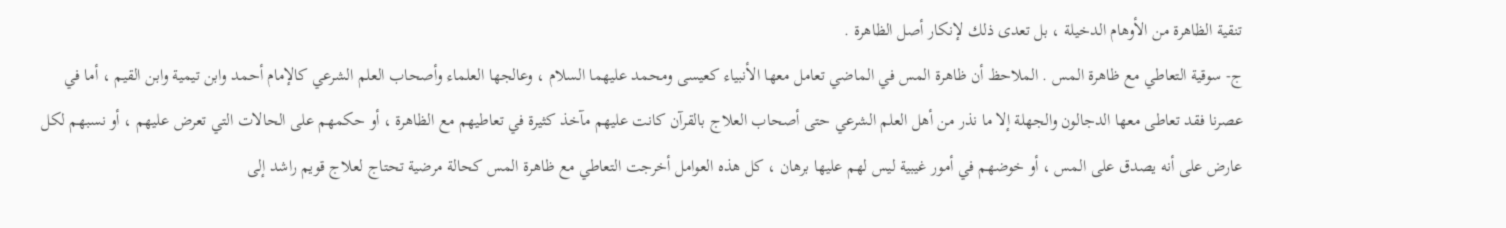تنقية الظاهرة من الأوهام الدخيلة ، بل تعدى ذلك لإنكار أصل الظاهرة .
ج- سوقية التعاطي مع ظاهرة المس . الملاحظ أن ظاهرة المس في الماضي تعامل معها الأنبياء كعيسى ومحمد عليهما السلام ، وعالجها العلماء وأصحاب العلم الشرعي كالإمام أحمد وابن تيمية وابن القيم ، أما في عصرنا فقد تعاطى معها الدجالون والجهلة إلا ما نذر من أهل العلم الشرعي حتى أصحاب العلاج بالقرآن كانت عليهم مآخذ كثيرة في تعاطيهم مع الظاهرة ، أو حكمهم على الحالات التي تعرض عليهم ، أو نسبهم لكل عارض على أنه يصدق على المس ، أو خوضهم في أمور غيبية ليس لهم عليها برهان ، كل هذه العوامل أخرجت التعاطي مع ظاهرة المس كحالة مرضية تحتاج لعلاج قويم راشد إلى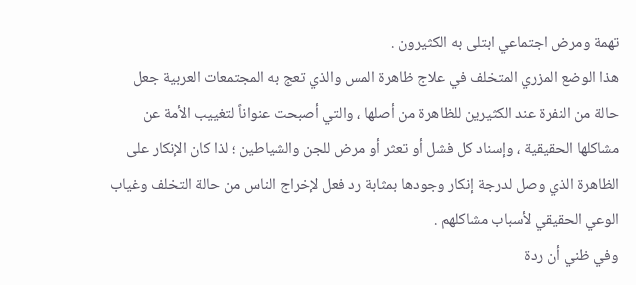تهمة ومرض اجتماعي ابتلى به الكثيرون .
هذا الوضع المزري المتخلف في علاج ظاهرة المس والذي تعج به المجتمعات العربية جعل حالة من النفرة عند الكثيرين للظاهرة من أصلها ، والتي أصبحت عنواناً لتغييب الأمة عن مشاكلها الحقيقية ، وإسناد كل فشل أو تعثر أو مرض للجن والشياطين ؛ لذا كان الإنكار على الظاهرة الذي وصل لدرجة إنكار وجودها بمثابة رد فعل لإخراج الناس من حالة التخلف وغياب الوعي الحقيقي لأسباب مشاكلهم .
وفي ظني أن ردة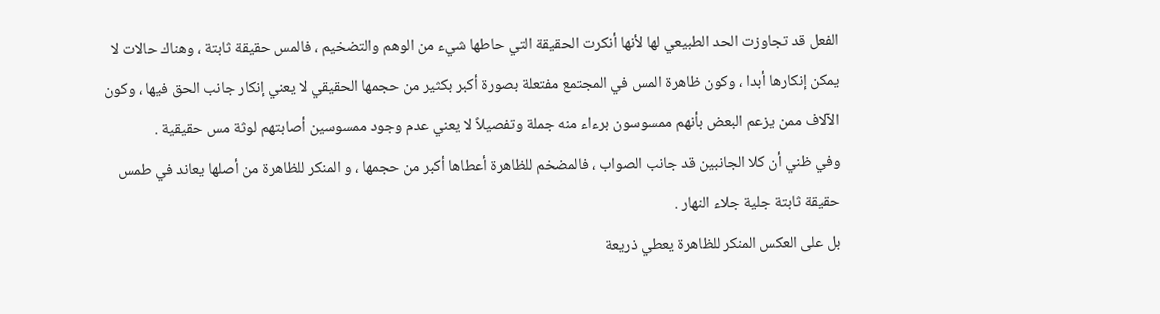الفعل قد تجاوزت الحد الطبيعي لها لأنها أنكرت الحقيقة التي حاطها شيء من الوهم والتضخيم ، فالمس حقيقة ثابتة ، وهناك حالات لا يمكن إنكارها أبدا ، وكون ظاهرة المس في المجتمع مفتعلة بصورة أكبر بكثير من حجمها الحقيقي لا يعني إنكار جانب الحق فيها ، وكون الآلاف ممن يزعم البعض بأنهم ممسوسون برءاء منه جملة وتفصيلاً لا يعني عدم وجود ممسوسين أصابتهم لوثة مس حقيقية .
وفي ظني أن كلا الجانبين قد جانب الصواب ، فالمضخم للظاهرة أعطاها أكبر من حجمها ، و المنكر للظاهرة من أصلها يعاند في طمس حقيقة ثابتة جلية جلاء النهار .
بل على العكس المنكر للظاهرة يعطي ذريعة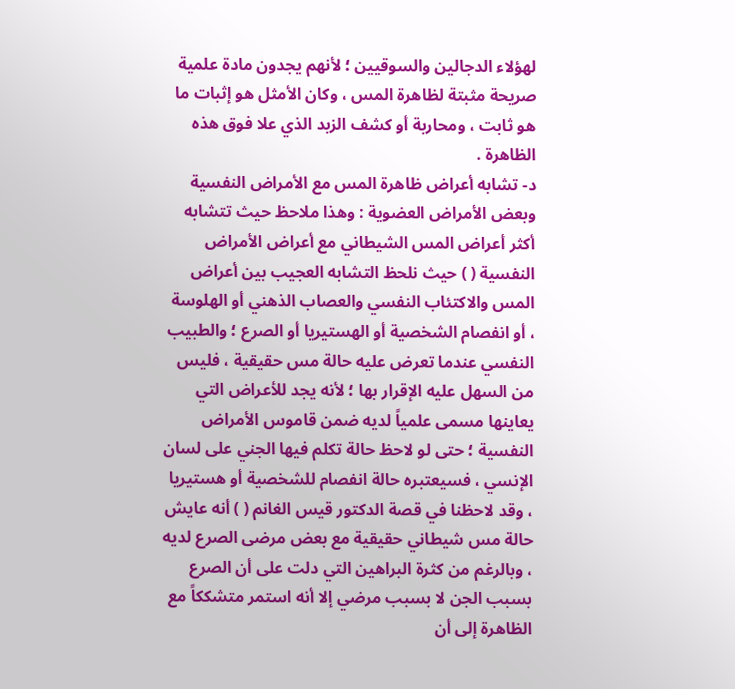لهؤلاء الدجالين والسوقيين ؛ لأنهم يجدون مادة علمية صريحة مثبتة لظاهرة المس ، وكان الأمثل هو إثبات ما هو ثابت ، ومحاربة أو كشف الزبد الذي علا فوق هذه الظاهرة .
د- تشابه أعراض ظاهرة المس مع الأمراض النفسية وبعض الأمراض العضوية : وهذا ملاحظ حيث تتشابه أكثر أعراض المس الشيطاني مع أعراض الأمراض النفسية ( ) حيث نلحظ التشابه العجيب بين أعراض المس والاكتئاب النفسي والعصاب الذهني أو الهلوسة ، أو انفصام الشخصية أو الهستيريا أو الصرع ؛ والطبيب النفسي عندما تعرض عليه حالة مس حقيقية ، فليس من السهل عليه الإقرار بها ؛ لأنه يجد للأعراض التي يعاينها مسمى علمياً لديه ضمن قاموس الأمراض النفسية ؛ حتى لو لاحظ حالة تكلم فيها الجني على لسان الإنسي ، فسيعتبره حالة انفصام للشخصية أو هستيريا ، وقد لاحظنا في قصة الدكتور قيس الغانم ( ) أنه عايش حالة مس شيطاني حقيقية مع بعض مرضى الصرع لديه ، وبالرغم من كثرة البراهين التي دلت على أن الصرع بسبب الجن لا بسبب مرضي إلا أنه استمر متشككاً مع الظاهرة إلى أن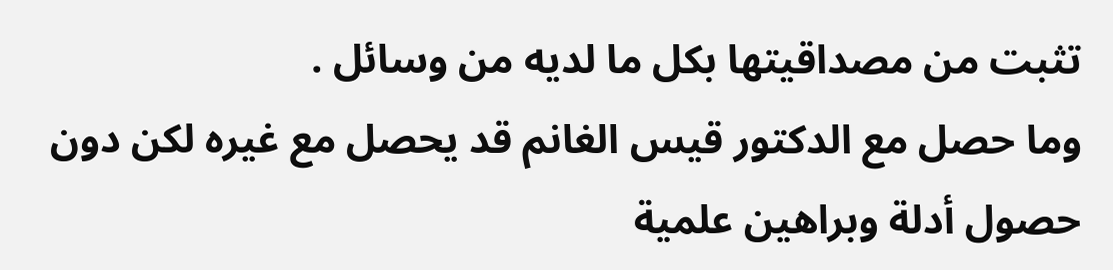تثبت من مصداقيتها بكل ما لديه من وسائل .
وما حصل مع الدكتور قيس الغانم قد يحصل مع غيره لكن دون حصول أدلة وبراهين علمية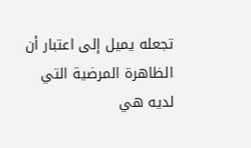تجعله يميل إلى اعتبار أن الظاهرة المرضية التي لديه هي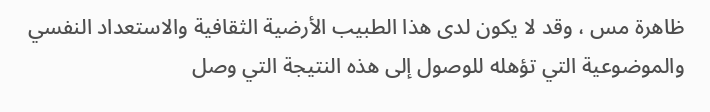ظاهرة مس ، وقد لا يكون لدى هذا الطبيب الأرضية الثقافية والاستعداد النفسي والموضوعية التي تؤهله للوصول إلى هذه النتيجة التي وصل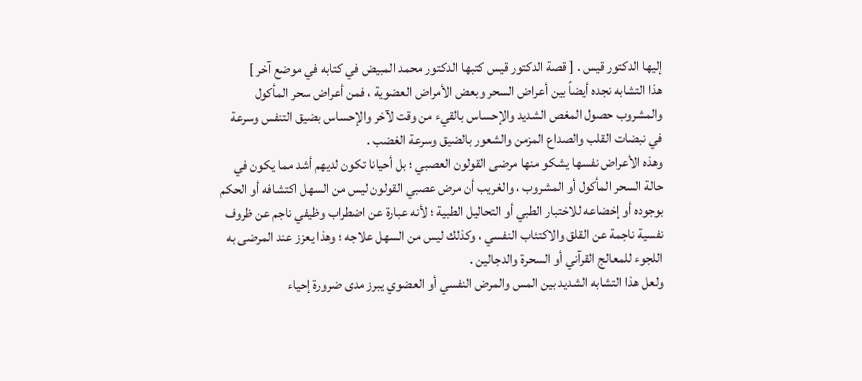إليها الدكتور قيس . [ قصة الدكتور قيس كتبها الدكتور محمد المبيض في كتابه في موضع آخر ]
هذا التشابه نجده أيضاً بين أعراض السحر وبعض الأمراض العضوية ، فمن أعراض سحر المأكول والمشروب حصول المغص الشديد والإحساس بالقيء من وقت لآخر والإحساس بضيق التنفس وسرعة في نبضات القلب والصداع المزمن والشعور بالضيق وسرعة الغضب .
وهذه الأعراض نفسها يشكو منها مرضى القولون العصبي ؛ بل أحيانا تكون لديهم أشد مما يكون في حالة السحر المأكول أو المشروب ، والغريب أن مرض عصبي القولون ليس من السهل اكتشافه أو الحكم بوجوده أو إخضاعه للاختبار الطبي أو التحاليل الطبية ؛ لأنه عبارة عن اضطراب وظيفي ناجم عن ظروف نفسية ناجمة عن القلق والاكتئاب النفسي ، وكذلك ليس من السهل علاجه ؛ وهذا يعزز عند المرضى به اللجوء للمعالج القرآني أو السحرة والدجالين .
ولعل هذا التشابه الشديد بين المس والمرض النفسي أو العضوي يبرز مدى ضرورة إحياء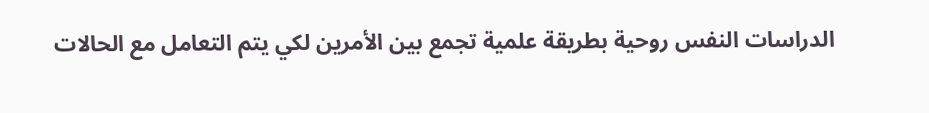الدراسات النفس روحية بطريقة علمية تجمع بين الأمرين لكي يتم التعامل مع الحالات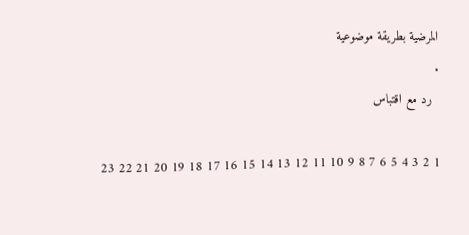المرضية بطريقة موضوعية
.
  رد مع اقتباس

1 2 3 4 5 6 7 8 9 10 11 12 13 14 15 16 17 18 19 20 21 22 23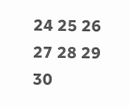24 25 26 27 28 29 30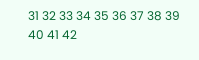31 32 33 34 35 36 37 38 39 40 41 42